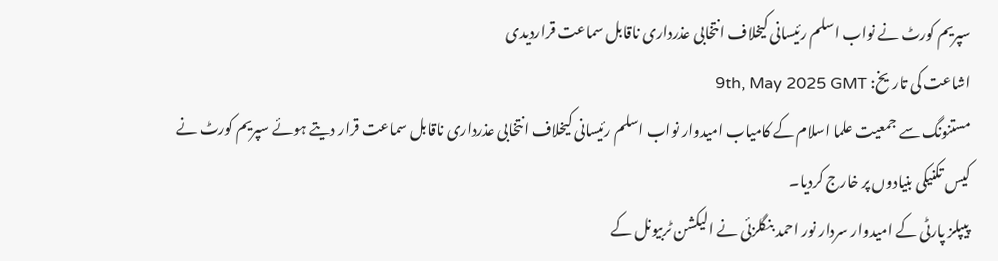سپریم کورٹ نے نواب اسلم رئیسانی کیخلاف انتخابی عذرداری ناقابل سماعت قراردیدی
اشاعت کی تاریخ: 9th, May 2025 GMT
مستنونگ سے جمعیت علما اسلام کے کامیاب امیدوار نواب اسلم رئیسانی کیخلاف انتخابی عذرداری ناقابل سماعت قرار دیتے ہوئے سپریم کورٹ نے کیس تکنیکی بنیادوں پر خارج کردیا۔
پیپلز پارٹی کے امیدوار سردار نور احمد بنگلزئی نے الیکشن ٹربیونل کے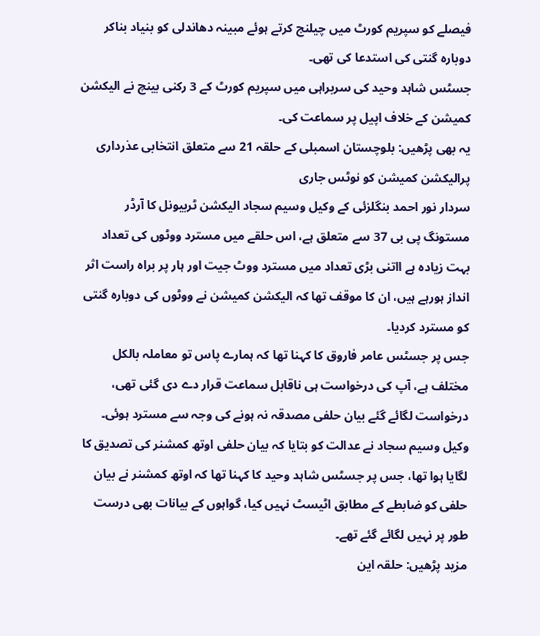فیصلے کو سپریم کورٹ میں چیلنج کرتے ہوئے مبینہ دھاندلی کو بنیاد بناکر دوبارہ گنتی کی استدعا کی تھی۔
جسٹس شاہد وحید کی سربراہی میں سپریم کورٹ کے 3 رکنی بینچ نے الیکشن کمیشن کے خلاف اپیل پر سماعت کی۔
یہ بھی پڑھیں: بلوچستان اسمبلی کے حلقہ 21 سے متعلق انتخابی عذرداری پرالیکشن کمیشن کو نوٹس جاری
سردار نور احمد بنگلزئی کے وکیل وسیم سجاد الیکشن ٹربیونل کا آرڈر مستونگ پی بی 37 سے متعلق ہے، اس حلقے میں مسترد ووٹوں کی تعداد بہت زیادہ ہے ااتنی بڑی تعداد میں مسترد ووٹ جیت اور ہار پر براہ راست اثر انداز ہورہے ہیں، ان کا موقف تھا کہ الیکشن کمیشن نے ووٹوں کی دوبارہ گنتی کو مسترد کردیا۔
جس پر جسٹس عامر فاروق کا کہنا تھا کہ ہمارے پاس تو معاملہ بالکل مختلف ہے، آپ کی درخواست ہی ناقابل سماعت قرار دے دی گئی تھی، درخواست لگائے گئے بیان حلفی مصدقہ نہ ہونے کی وجہ سے مسترد ہوئی۔
وکیل وسیم سجاد نے عدالت کو بتایا کہ بیان حلفی اوتھ کمشنر کی تصدیق کا لگایا ہوا تھا، جس پر جسٹس شاہد وحید کا کہنا تھا کہ اوتھ کمشنر نے بیان حلفی کو ضابطے کے مطابق اٹیسٹ نہیں کیا، گواہوں کے بیانات بھی درست طور پر نہیں لگائے گئے تھے۔
مزید پڑھیں: حلقہ این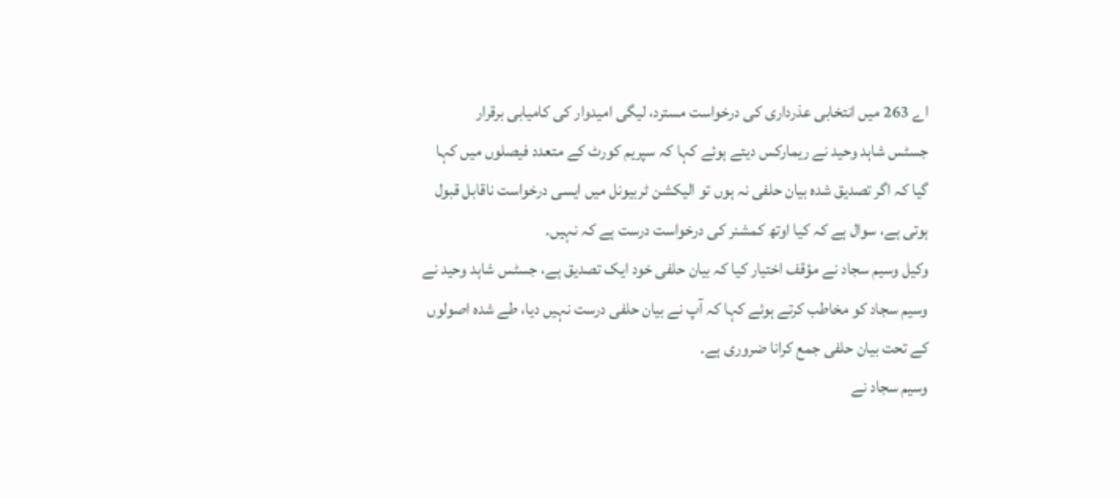اے 263 میں انتخابی عذرداری کی درخواست مسترد، لیگی امیدوار کی کامیابی برقرار
جسٹس شاہد وحید نے ریمارکس دیتے ہوئے کہا کہ سپریم کورٹ کے متعدد فیصلوں میں کہا گیا کہ اگر تصدیق شدہ بیان حلفی نہ ہوں تو الیکشن ٹربیونل میں ایسی درخواست ناقابل قبول ہوتی ہے، سوال ہے کہ کیا اوتھ کمشنر کی درخواست درست ہے کہ نہیں۔
وکیل وسیم سجاد نے مؤقف اختیار کیا کہ بیان حلفی خود ایک تصدیق ہے، جسٹس شاہد وحید نے وسیم سجاد کو مخاطب کرتے ہوئے کہا کہ آپ نے بیان حلفی درست نہیں دیا، طے شدہ اصولوں کے تحت بیان حلفی جمع کرانا ضروری ہے۔
وسیم سجاد نے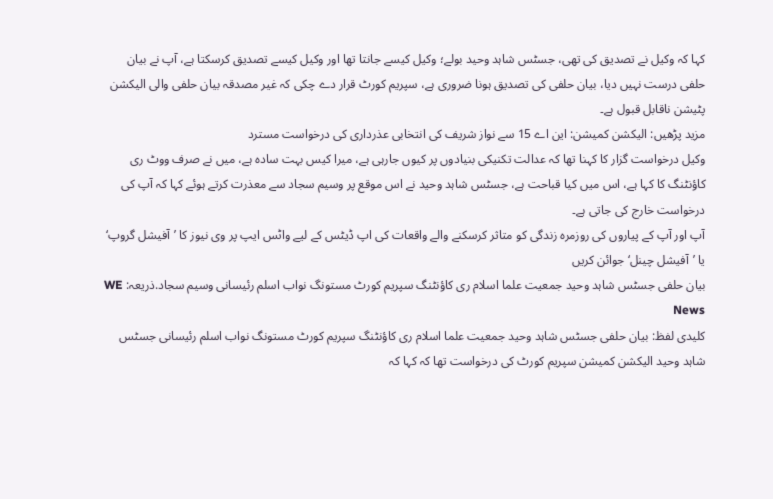کہا کہ وکیل نے تصدیق کی تھی، جسٹس شاہد وحید بولے؛ وکیل کیسے جانتا تھا اور وکیل کیسے تصدیق کرسکتا ہے، آپ نے بیان حلفی درست نہیں دیا، بیان حلفی کی تصدیق ہونا ضروری ہے، سپریم کورٹ قرار دے چکی کہ غیر مصدقہ بیان حلفی والی الیکشن پٹیشن ناقابل قبول ہے۔
مزید پڑھیں: الیکشن کمیشن: این اے 15 سے نواز شریف کی انتخابی عذرداری کی درخواست مسترد
وکیل درخواست گزار کا کہنا تھا کہ عدالت تکنیکی بنیادوں پر کیوں جارہی ہے، میرا کیس بہت سادہ ہے، میں نے صرف ووٹ ری کاؤنٹنگ کا کہا ہے، اس میں کیا قباحت ہے، جسٹس شاہد وحید نے اس موقع پر وسیم سجاد سے معذرت کرتے ہوئے کہا کہ آپ کی درخواست خارج کی جاتی ہے۔
آپ اور آپ کے پیاروں کی روزمرہ زندگی کو متاثر کرسکنے والے واقعات کی اپ ڈیٹس کے لیے واٹس ایپ پر وی نیوز کا ’آفیشل گروپ‘ یا ’آفیشل چینل‘ جوائن کریں
بیان حلفی جسٹس شاہد وحید جمعیت علما اسلام ری کاؤنٹنگ سپریم کورٹ مستونگ نواب اسلم رئیسانی وسیم سجاد.ذریعہ: WE News
کلیدی لفظ: بیان حلفی جسٹس شاہد وحید جمعیت علما اسلام ری کاؤنٹنگ سپریم کورٹ مستونگ نواب اسلم رئیسانی جسٹس شاہد وحید الیکشن کمیشن سپریم کورٹ کی درخواست تھا کہ کہا کہ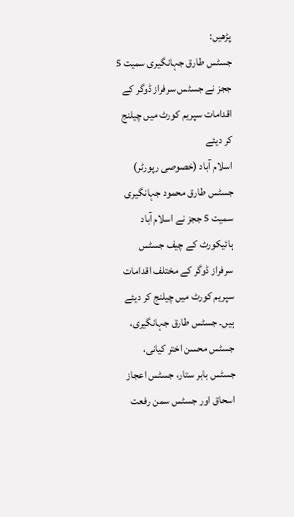پڑھیں:
جسٹس طارق جہانگیری سمیت 5 ججز نے جسٹس سرفراز ڈوگر کے اقدامات سپریم کورٹ میں چیلنج کر دیئے
اسلام آباد (خصوصی رپورٹر) جسٹس طارق محمود جہانگیری سمیت 5 ججز نے اسلام آباد ہائیکورٹ کے چیف جسٹس سرفراز ڈوگر کے مختلف اقدامات سپریم کورٹ میں چیلنج کر دیئے ہیں۔ جسٹس طارق جہانگیری، جسٹس محسن اختر کیانی، جسٹس بابر ستار، جسٹس اعجاز اسحاق اور جسٹس سمن رفعت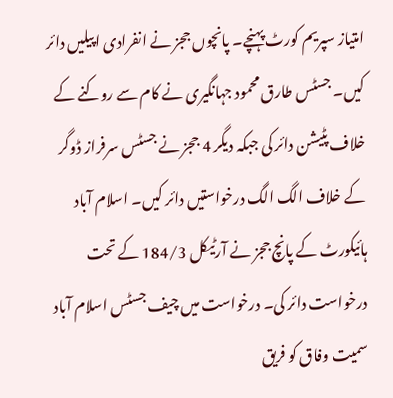امتیاز سپریم کورٹ پہنچے۔ پانچوں ججز نے انفرادی اپیلیں دائر کیں۔ جسٹس طارق محمود جہانگیری نے کام سے روکنے کے خلاف پٹیشن دائر کی جبکہ دیگر 4 ججز نے جسٹس سرفراز ڈوگر کے خلاف الگ الگ درخواستیں دائر کیں۔ اسلام آباد ہائیکورٹ کے پانچ ججز نے آرٹیکل 184/3 کے تحت درخواست دائر کی۔ درخواست میں چیف جسٹس اسلام آباد سمیت وفاق کو فریق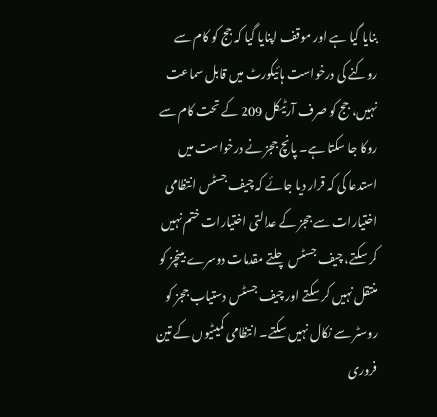بنایا گیا ہے اور موقف اپنایا گیا کہ جج کو کام سے روکنے کی درخواست ہائیکورٹ میں قابل سماعت نہیں، جج کو صرف آرٹیکل 209 کے تحت کام سے روکا جا سکتا ہے۔ پانچ ججز نے درخواست میں استدعا کی کہ قرار دیا جائے کہ چیف جسٹس انتظامی اختیارات سے ججز کے عدالتی اختیارات ختم نہیں کر سکتے، چیف جسٹس چلتے مقدمات دوسرے بینچز کو منتقل نہیں کر سکتے اور چیف جسٹس دستیاب ججز کو روسٹر سے نکال نہیں سکتے۔ انتظامی کمیٹیوں کے تین فروری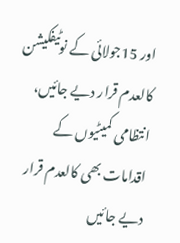اور 15جولائی کے نوٹیفکیشن کالعدم قرار دیے جائیں، انتظامی کمیٹیوں کے اقدامات بھی کالعدم قرار دیے جائیں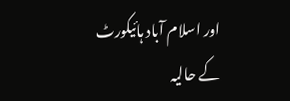اور اسلام آباد ہائیکورٹ کے حالیہ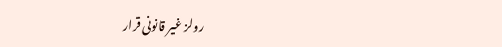رولز غیر قانونی قرار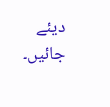دیئے جائیں۔